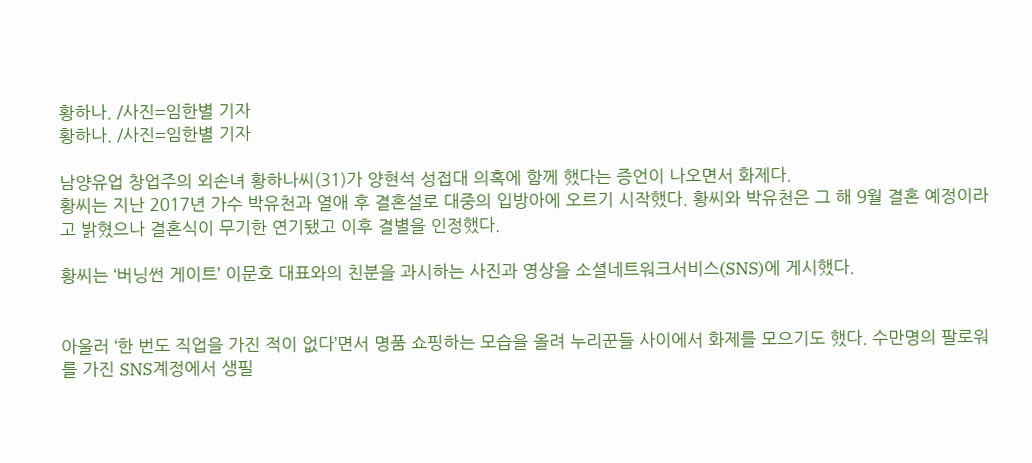황하나. /사진=임한별 기자
황하나. /사진=임한별 기자

남양유업 창업주의 외손녀 황하나씨(31)가 양현석 성접대 의혹에 함께 했다는 증언이 나오면서 화제다.
황씨는 지난 2017년 가수 박유천과 열애 후 결혼설로 대중의 입방아에 오르기 시작했다. 황씨와 박유천은 그 해 9월 결혼 예정이라고 밝혔으나 결혼식이 무기한 연기됐고 이후 결별을 인정했다.

황씨는 ‘버닝썬 게이트’ 이문호 대표와의 친분을 과시하는 사진과 영상을 소셜네트워크서비스(SNS)에 게시했다.


아울러 ‘한 번도 직업을 가진 적이 없다’면서 명품 쇼핑하는 모습을 올려 누리꾼들 사이에서 화제를 모으기도 했다. 수만명의 팔로워를 가진 SNS계정에서 생필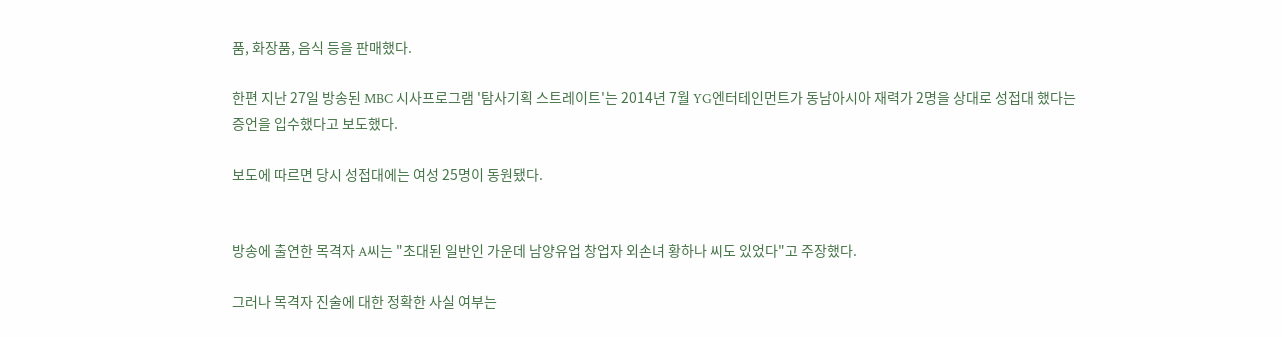품, 화장품, 음식 등을 판매했다.

한편 지난 27일 방송된 MBC 시사프로그램 '탐사기획 스트레이트'는 2014년 7월 YG엔터테인먼트가 동남아시아 재력가 2명을 상대로 성접대 했다는 증언을 입수했다고 보도했다.

보도에 따르면 당시 성접대에는 여성 25명이 동원됐다.


방송에 출연한 목격자 A씨는 "초대된 일반인 가운데 남양유업 창업자 외손녀 황하나 씨도 있었다"고 주장했다.

그러나 목격자 진술에 대한 정확한 사실 여부는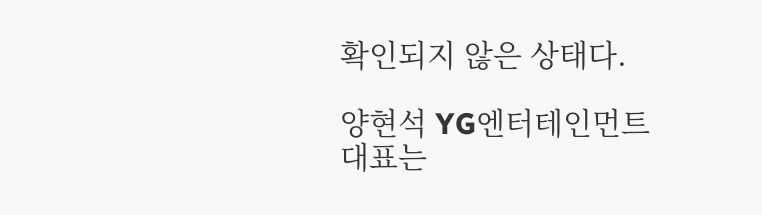확인되지 않은 상태다.

양현석 YG엔터테인먼트 대표는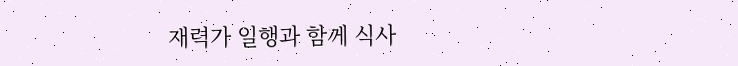재력가 일행과 함께 식사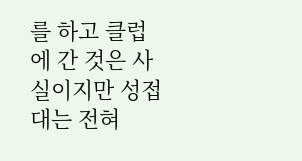를 하고 클럽에 간 것은 사실이지만 성접대는 전혀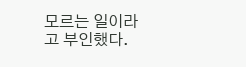모르는 일이라고 부인했다.